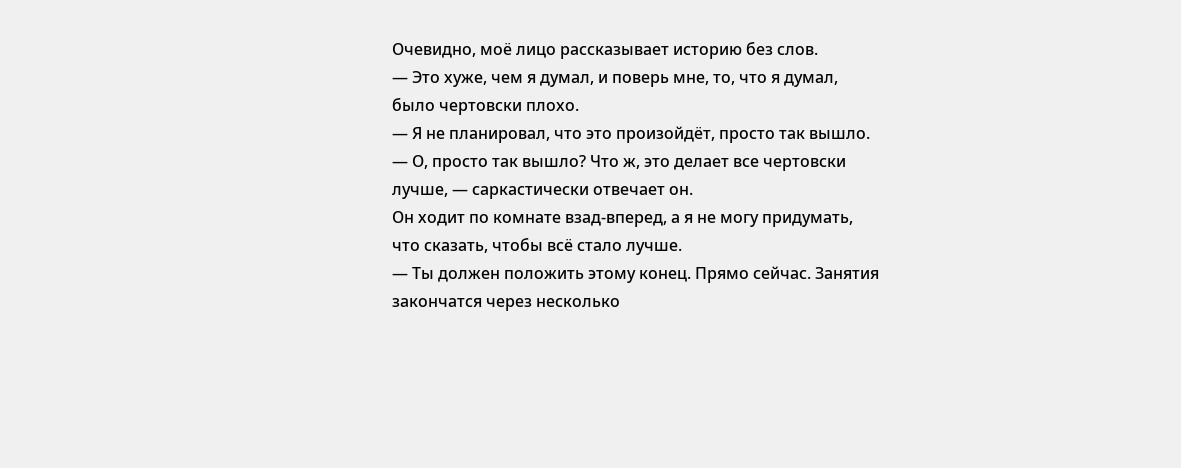Очевидно, моё лицо рассказывает историю без слов.
— Это хуже, чем я думал, и поверь мне, то, что я думал, было чертовски плохо.
— Я не планировал, что это произойдёт, просто так вышло.
— О, просто так вышло? Что ж, это делает все чертовски лучше, — саркастически отвечает он.
Он ходит по комнате взад-вперед, а я не могу придумать, что сказать, чтобы всё стало лучше.
— Ты должен положить этому конец. Прямо сейчас. Занятия закончатся через несколько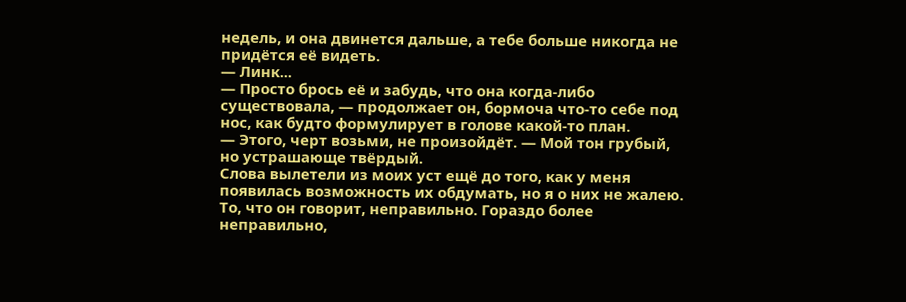недель, и она двинется дальше, а тебе больше никогда не придётся её видеть.
— Линк...
— Просто брось её и забудь, что она когда-либо существовала, — продолжает он, бормоча что-то себе под нос, как будто формулирует в голове какой-то план.
— Этого, черт возьми, не произойдёт. — Мой тон грубый, но устрашающе твёрдый.
Слова вылетели из моих уст ещё до того, как у меня появилась возможность их обдумать, но я о них не жалею.
То, что он говорит, неправильно. Гораздо более неправильно,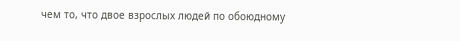чем то, что двое взрослых людей по обоюдному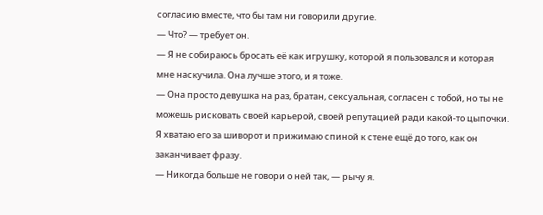согласию вместе, что бы там ни говорили другие.
— Что? — требует он.
— Я не собираюсь бросать её как игрушку, которой я пользовался и которая мне наскучила. Она лучше этого, и я тоже.
— Она просто девушка на раз, братан, сексуальная, согласен с тобой, но ты не можешь рисковать своей карьерой, своей репутацией ради какой-то цыпочки.
Я хватаю его за шиворот и прижимаю спиной к стене ещё до того, как он заканчивает фразу.
— Никогда больше не говори о ней так, — рычу я.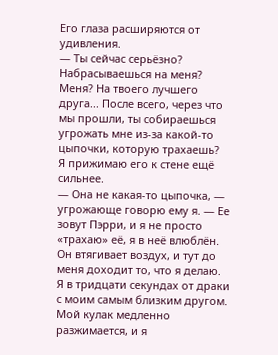Его глаза расширяются от удивления.
— Ты сейчас серьёзно? Набрасываешься на меня? Меня? На твоего лучшего друга... После всего, через что мы прошли, ты собираешься угрожать мне из-за какой-то цыпочки, которую трахаешь?
Я прижимаю его к стене ещё сильнее.
— Она не какая-то цыпочка, — угрожающе говорю ему я. — Ее зовут Пэрри, и я не просто «трахаю» её, я в неё влюблён.
Он втягивает воздух, и тут до меня доходит то, что я делаю.
Я в тридцати секундах от драки с моим самым близким другом.
Мой кулак медленно разжимается, и я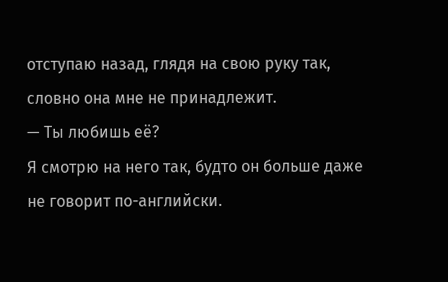отступаю назад, глядя на свою руку так, словно она мне не принадлежит.
— Ты любишь её?
Я смотрю на него так, будто он больше даже не говорит по-английски.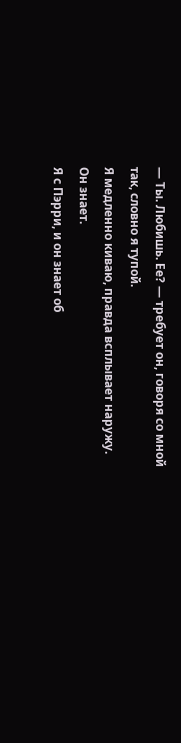— Ты. Любишь. Ее? — требует он, говоря со мной так, словно я тупой.
Я медленно киваю, правда всплывает наружу.
Он знает.
Я с Пэрри, и он знает об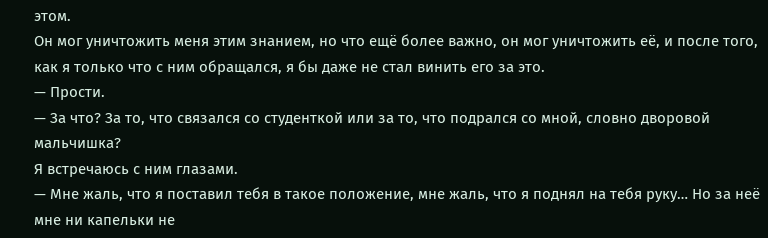этом.
Он мог уничтожить меня этим знанием, но что ещё более важно, он мог уничтожить её, и после того, как я только что с ним обращался, я бы даже не стал винить его за это.
— Прости.
— За что? За то, что связался со студенткой или за то, что подрался со мной, словно дворовой мальчишка?
Я встречаюсь с ним глазами.
— Мне жаль, что я поставил тебя в такое положение, мне жаль, что я поднял на тебя руку… Но за неё мне ни капельки не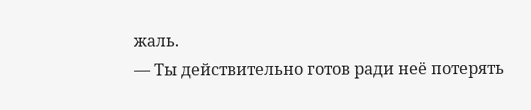жаль.
— Ты действительно готов ради неё потерять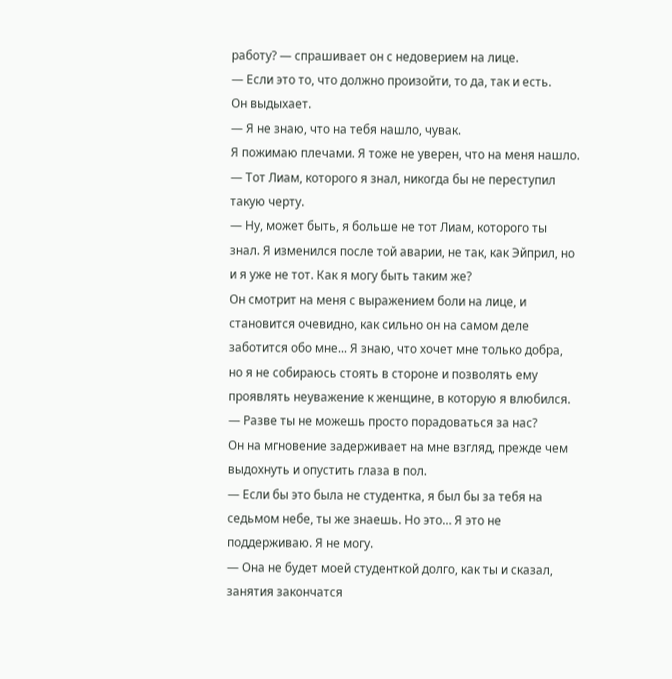работу? — спрашивает он с недоверием на лице.
— Если это то, что должно произойти, то да, так и есть.
Он выдыхает.
— Я не знаю, что на тебя нашло, чувак.
Я пожимаю плечами. Я тоже не уверен, что на меня нашло.
— Тот Лиам, которого я знал, никогда бы не переступил такую черту.
— Ну, может быть, я больше не тот Лиам, которого ты знал. Я изменился после той аварии, не так, как Эйприл, но и я уже не тот. Как я могу быть таким же?
Он смотрит на меня с выражением боли на лице, и становится очевидно, как сильно он на самом деле заботится обо мне... Я знаю, что хочет мне только добра, но я не собираюсь стоять в стороне и позволять ему проявлять неуважение к женщине, в которую я влюбился.
— Разве ты не можешь просто порадоваться за нас?
Он на мгновение задерживает на мне взгляд, прежде чем выдохнуть и опустить глаза в пол.
— Если бы это была не студентка, я был бы за тебя на седьмом небе, ты же знаешь. Но это… Я это не поддерживаю. Я не могу.
— Она не будет моей студенткой долго, как ты и сказал, занятия закончатся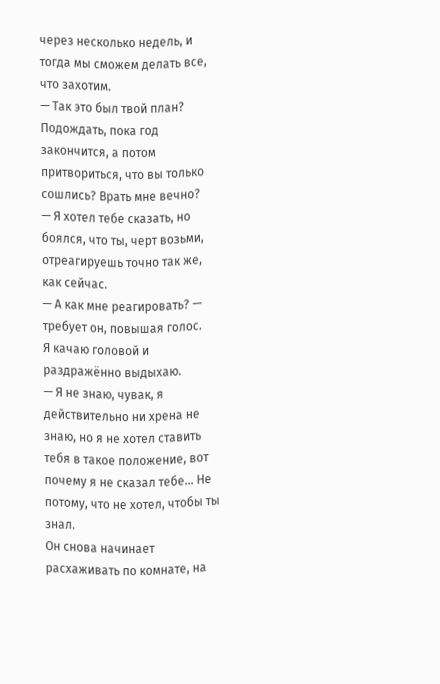через несколько недель, и тогда мы сможем делать все, что захотим.
— Так это был твой план? Подождать, пока год закончится, а потом притвориться, что вы только сошлись? Врать мне вечно?
— Я хотел тебе сказать, но боялся, что ты, черт возьми, отреагируешь точно так же, как сейчас.
— А как мне реагировать? — требует он, повышая голос.
Я качаю головой и раздражённо выдыхаю.
— Я не знаю, чувак, я действительно ни хрена не знаю, но я не хотел ставить тебя в такое положение, вот почему я не сказал тебе... Не потому, что не хотел, чтобы ты знал.
Он снова начинает расхаживать по комнате, на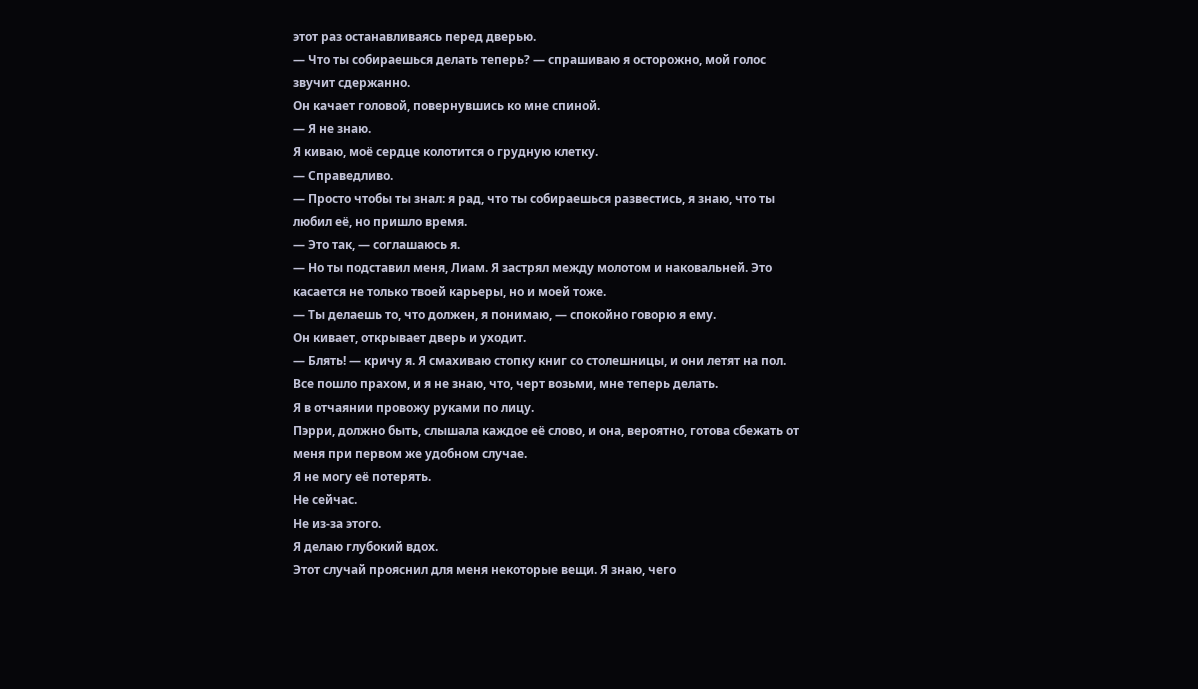этот раз останавливаясь перед дверью.
— Что ты собираешься делать теперь? — спрашиваю я осторожно, мой голос звучит сдержанно.
Он качает головой, повернувшись ко мне спиной.
— Я не знаю.
Я киваю, моё сердце колотится о грудную клетку.
— Справедливо.
— Просто чтобы ты знал: я рад, что ты собираешься развестись, я знаю, что ты любил её, но пришло время.
— Это так, — соглашаюсь я.
— Но ты подставил меня, Лиам. Я застрял между молотом и наковальней. Это касается не только твоей карьеры, но и моей тоже.
— Ты делаешь то, что должен, я понимаю, — спокойно говорю я ему.
Он кивает, открывает дверь и уходит.
— Блять! — кричу я. Я смахиваю стопку книг со столешницы, и они летят на пол.
Все пошло прахом, и я не знаю, что, черт возьми, мне теперь делать.
Я в отчаянии провожу руками по лицу.
Пэрри, должно быть, слышала каждое её слово, и она, вероятно, готова сбежать от меня при первом же удобном случае.
Я не могу её потерять.
Не сейчас.
Не из-за этого.
Я делаю глубокий вдох.
Этот случай прояснил для меня некоторые вещи. Я знаю, чего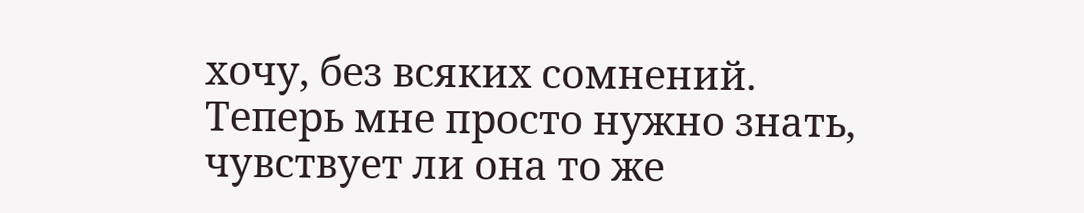хочу, без всяких сомнений.
Теперь мне просто нужно знать, чувствует ли она то же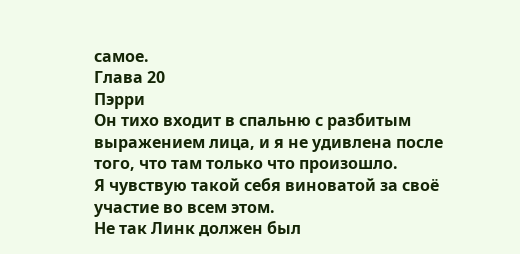самое.
Глава 20
Пэрри
Он тихо входит в спальню с разбитым выражением лица, и я не удивлена после того, что там только что произошло.
Я чувствую такой себя виноватой за своё участие во всем этом.
Не так Линк должен был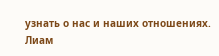узнать о нас и наших отношениях.
Лиам